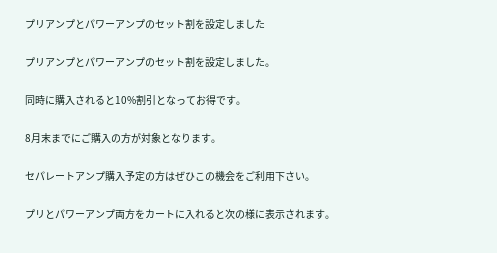プリアンプとパワーアンプのセット割を設定しました

プリアンプとパワーアンプのセット割を設定しました。

同時に購入されると10%割引となってお得です。

8月末までにご購入の方が対象となります。

セパレートアンプ購入予定の方はぜひこの機会をご利用下さい。

プリとパワーアンプ両方をカートに入れると次の様に表示されます。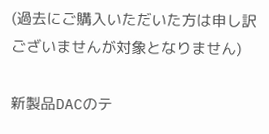(過去にご購入いただいた方は申し訳ございませんが対象となりません)

新製品DACのテ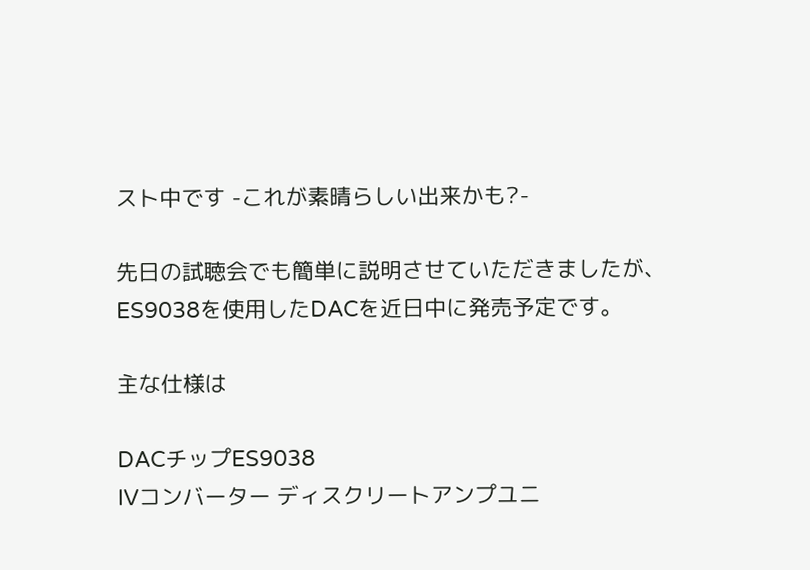スト中です -これが素晴らしい出来かも?-

先日の試聴会でも簡単に説明させていただきましたが、ES9038を使用したDACを近日中に発売予定です。

主な仕様は

DACチップES9038
IVコンバーター ディスクリートアンプユニ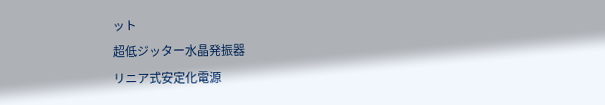ット
超低ジッター水晶発振器
リニア式安定化電源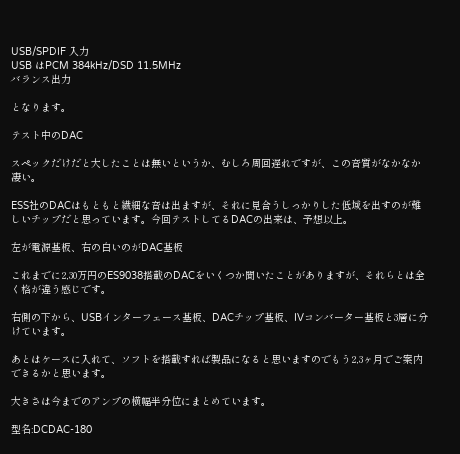USB/SPDIF 入力
USB はPCM 384kHz/DSD 11.5MHz
バランス出力

となります。

テスト中のDAC

スペックだけだと大したことは無いというか、むしろ周回遅れですが、この音質がなかなか凄い。

ESS社のDACはもともと繊細な音は出ますが、それに見合うしっかりした低域を出すのが難しいチップだと思っています。今回テストしてるDACの出来は、予想以上。

左が電源基板、右の白いのがDAC基板

これまでに2,30万円のES9038搭載のDACをいくつか聞いたことがありますが、それらとは全く格が違う感じです。

右側の下から、USBインターフェース基板、DACチップ基板、IVコンバーター基板と3層に分けています。

あとはケースに入れて、ソフトを搭載すれば製品になると思いますのでもう2,3ヶ月でご案内できるかと思います。

大きさは今までのアンプの横幅半分位にまとめています。

型名:DCDAC-180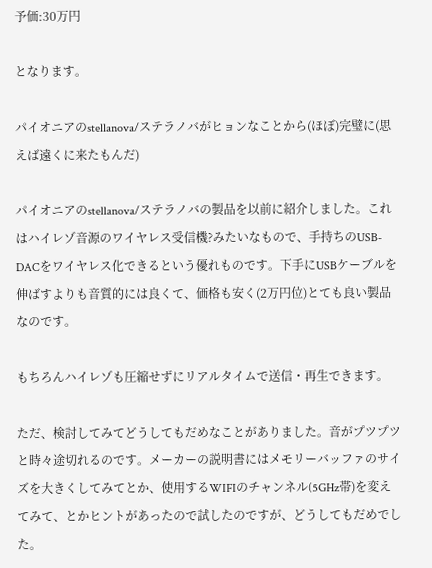予価:30万円

となります。

パイオニアのstellanova/ステラノバがヒョンなことから(ほぼ)完璧に(思えば遠くに来たもんだ)

パイオニアのstellanova/ステラノバの製品を以前に紹介しました。これはハイレゾ音源のワイヤレス受信機?みたいなもので、手持ちのUSB-DACをワイヤレス化できるという優れものです。下手にUSBケーブルを伸ばすよりも音質的には良くて、価格も安く(2万円位)とても良い製品なのです。

もちろんハイレゾも圧縮せずにリアルタイムで送信・再生できます。

ただ、検討してみてどうしてもだめなことがありました。音がプツプツと時々途切れるのです。メーカーの説明書にはメモリーバッファのサイズを大きくしてみてとか、使用するWIFIのチャンネル(5GHz帯)を変えてみて、とかヒントがあったので試したのですが、どうしてもだめでした。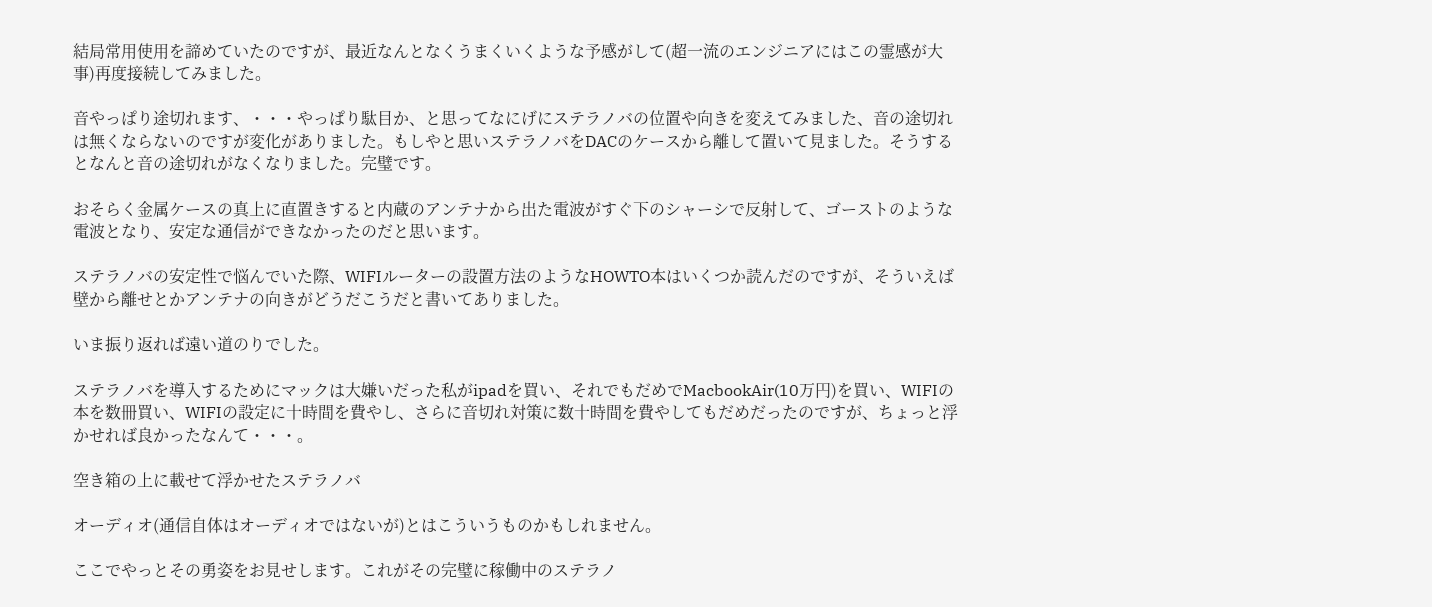結局常用使用を諦めていたのですが、最近なんとなくうまくいくような予感がして(超一流のエンジニアにはこの霊感が大事)再度接続してみました。

音やっぱり途切れます、・・・やっぱり駄目か、と思ってなにげにステラノバの位置や向きを変えてみました、音の途切れは無くならないのですが変化がありました。もしやと思いステラノバをDACのケースから離して置いて見ました。そうするとなんと音の途切れがなくなりました。完璧です。

おそらく金属ケースの真上に直置きすると内蔵のアンテナから出た電波がすぐ下のシャーシで反射して、ゴーストのような電波となり、安定な通信ができなかったのだと思います。

ステラノバの安定性で悩んでいた際、WIFIルーターの設置方法のようなHOWTO本はいくつか読んだのですが、そういえば壁から離せとかアンテナの向きがどうだこうだと書いてありました。

いま振り返れば遠い道のりでした。

ステラノバを導入するためにマックは大嫌いだった私がipadを買い、それでもだめでMacbookAir(10万円)を買い、WIFIの本を数冊買い、WIFIの設定に十時間を費やし、さらに音切れ対策に数十時間を費やしてもだめだったのですが、ちょっと浮かせれば良かったなんて・・・。

空き箱の上に載せて浮かせたステラノバ

オーディオ(通信自体はオーディオではないが)とはこういうものかもしれません。

ここでやっとその勇姿をお見せします。これがその完璧に稼働中のステラノ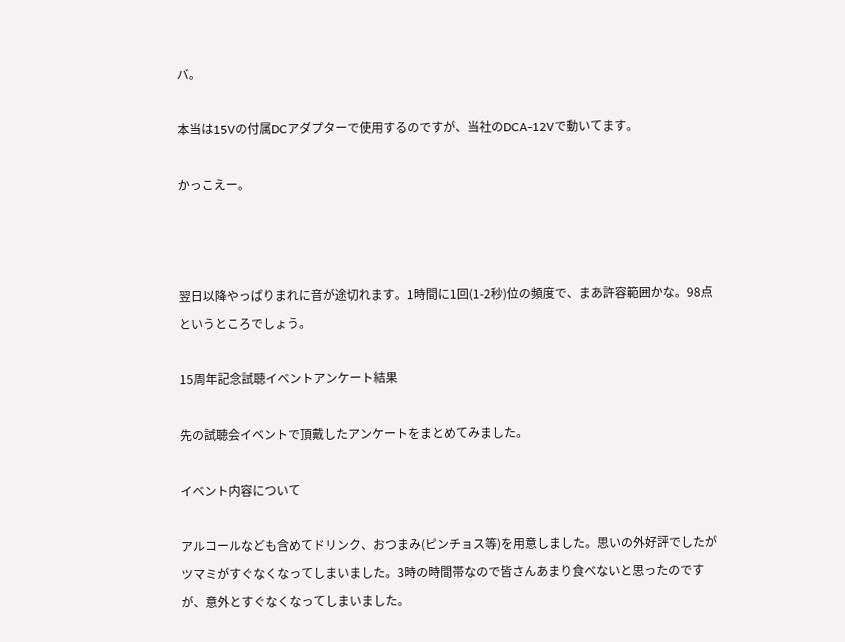バ。

本当は15Vの付属DCアダプターで使用するのですが、当社のDCA-12Vで動いてます。

かっこえー。



翌日以降やっぱりまれに音が途切れます。1時間に1回(1-2秒)位の頻度で、まあ許容範囲かな。98点というところでしょう。

15周年記念試聴イベントアンケート結果

先の試聴会イベントで頂戴したアンケートをまとめてみました。

イベント内容について

アルコールなども含めてドリンク、おつまみ(ピンチョス等)を用意しました。思いの外好評でしたがツマミがすぐなくなってしまいました。3時の時間帯なので皆さんあまり食べないと思ったのですが、意外とすぐなくなってしまいました。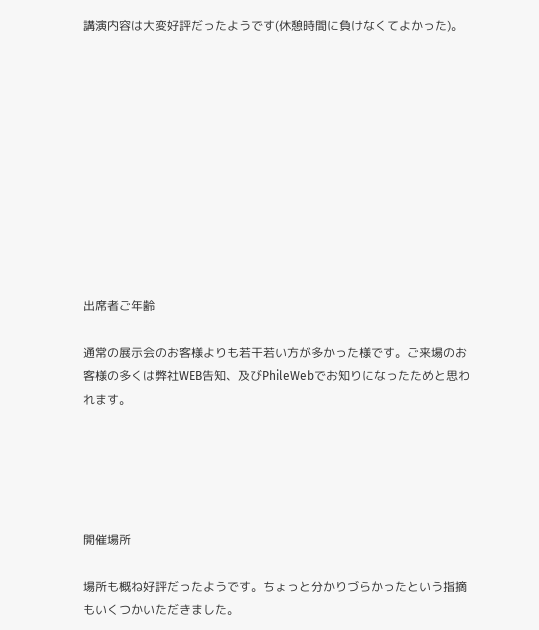講演内容は大変好評だったようです(休憩時間に負けなくてよかった)。











出席者ご年齢

通常の展示会のお客様よりも若干若い方が多かった様です。ご来場のお客様の多くは弊社WEB告知、及びPhileWebでお知りになったためと思われます。





開催場所

場所も概ね好評だったようです。ちょっと分かりづらかったという指摘もいくつかいただきました。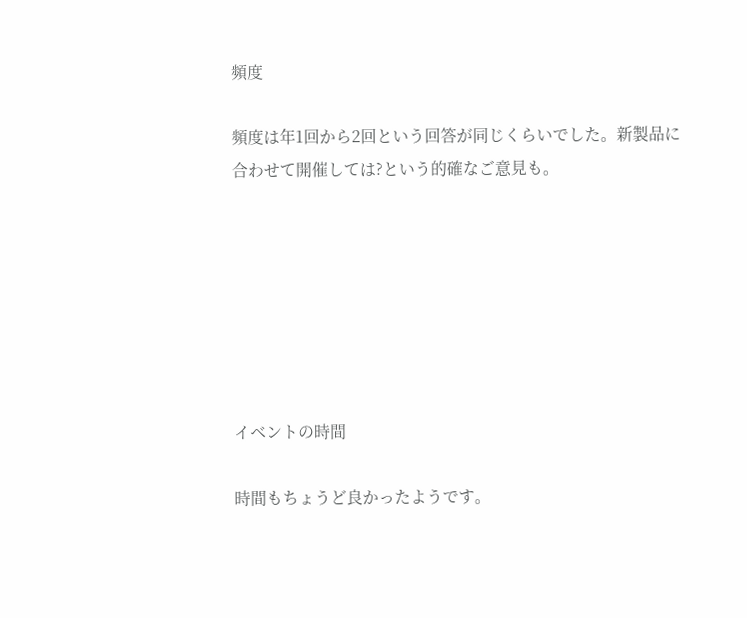頻度

頻度は年1回から2回という回答が同じくらいでした。新製品に合わせて開催しては?という的確なご意見も。







イベントの時間

時間もちょうど良かったようです。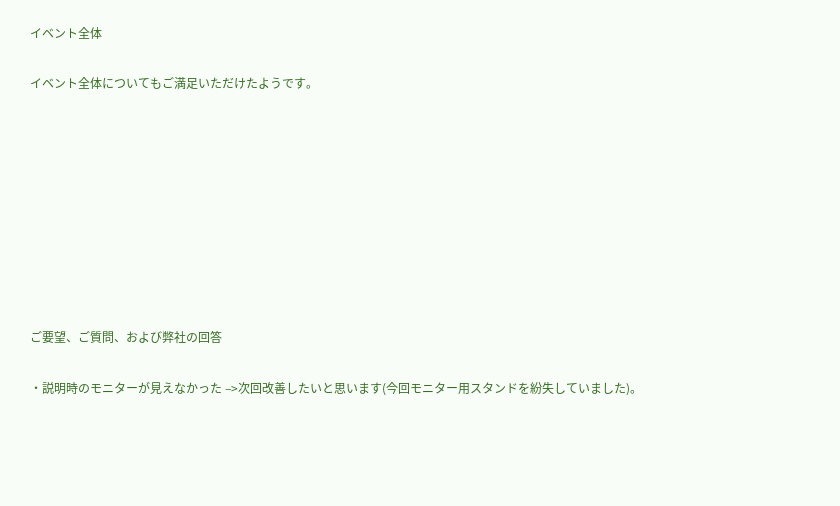イベント全体

イベント全体についてもご満足いただけたようです。









ご要望、ご質問、および弊社の回答

・説明時のモニターが見えなかった –>次回改善したいと思います(今回モニター用スタンドを紛失していました)。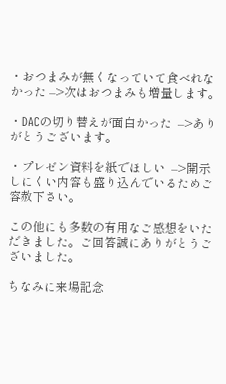・おつまみが無くなっていて食べれなかった –>次はおつまみも増量します。

・DACの切り替えが面白かった  –>ありがとうございます。

・プレゼン資料を紙でほしい  –>開示しにくい内容も盛り込んでいるためご容赦下さい。

この他にも多数の有用なご感想をいただきました。ご回答誠にありがとうございました。

ちなみに来場記念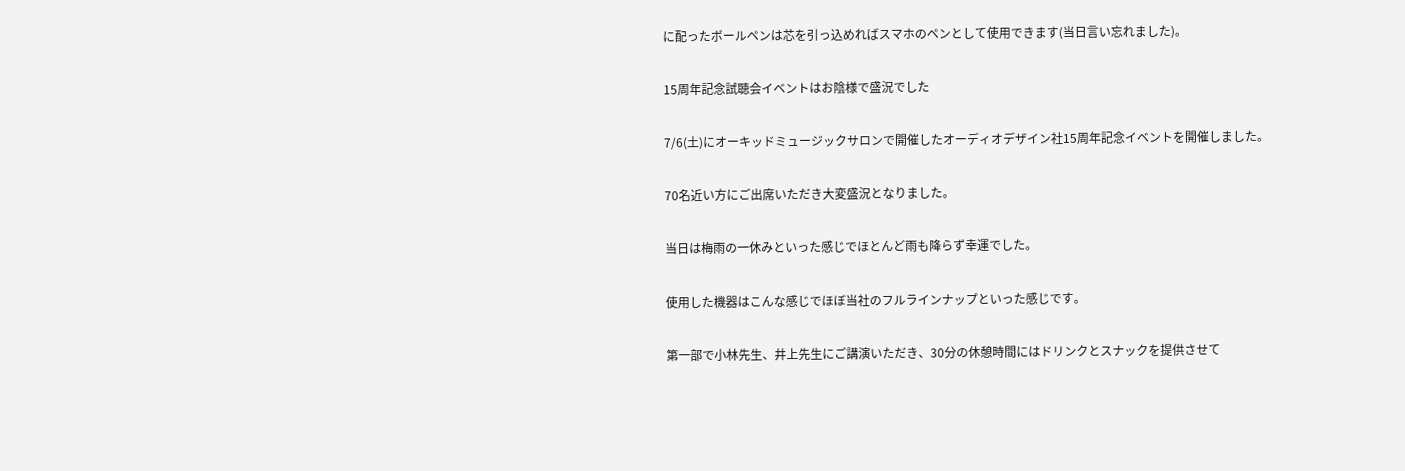に配ったボールペンは芯を引っ込めればスマホのペンとして使用できます(当日言い忘れました)。

15周年記念試聴会イベントはお陰様で盛況でした

7/6(土)にオーキッドミュージックサロンで開催したオーディオデザイン社15周年記念イベントを開催しました。

70名近い方にご出席いただき大変盛況となりました。

当日は梅雨の一休みといった感じでほとんど雨も降らず幸運でした。

使用した機器はこんな感じでほぼ当社のフルラインナップといった感じです。

第一部で小林先生、井上先生にご講演いただき、30分の休憩時間にはドリンクとスナックを提供させて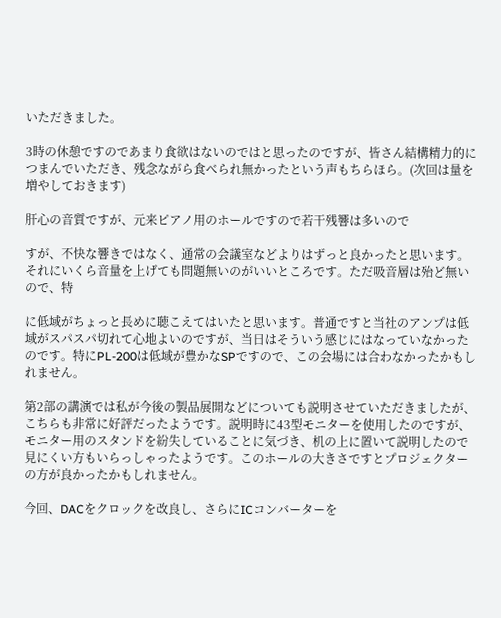いただきました。

3時の休憩ですのであまり食欲はないのではと思ったのですが、皆さん結構精力的につまんでいただき、残念ながら食べられ無かったという声もちらほら。(次回は量を増やしておきます)

肝心の音質ですが、元来ピアノ用のホールですので若干残響は多いので

すが、不快な響きではなく、通常の会議室などよりはずっと良かったと思います。それにいくら音量を上げても問題無いのがいいところです。ただ吸音層は殆ど無いので、特

に低域がちょっと長めに聴こえてはいたと思います。普通ですと当社のアンプは低域がスパスパ切れて心地よいのですが、当日はそういう感じにはなっていなかったのです。特にPL-200は低域が豊かなSPですので、この会場には合わなかったかもしれません。

第2部の講演では私が今後の製品展開などについても説明させていただきましたが、こちらも非常に好評だったようです。説明時に43型モニターを使用したのですが、モニター用のスタンドを紛失していることに気づき、机の上に置いて説明したので見にくい方もいらっしゃったようです。このホールの大きさですとプロジェクターの方が良かったかもしれません。

今回、DACをクロックを改良し、さらにICコンバーターを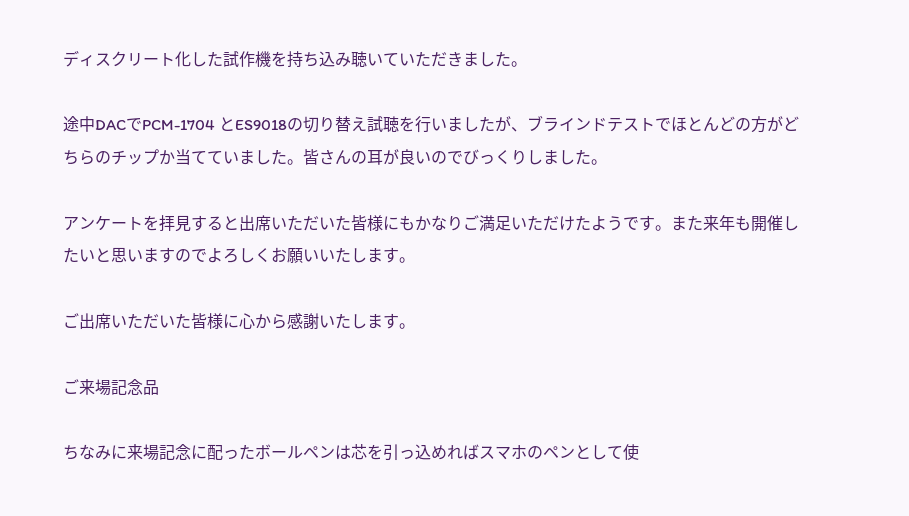ディスクリート化した試作機を持ち込み聴いていただきました。

途中DACでPCM-1704 とES9018の切り替え試聴を行いましたが、ブラインドテストでほとんどの方がどちらのチップか当てていました。皆さんの耳が良いのでびっくりしました。

アンケートを拝見すると出席いただいた皆様にもかなりご満足いただけたようです。また来年も開催したいと思いますのでよろしくお願いいたします。

ご出席いただいた皆様に心から感謝いたします。

ご来場記念品

ちなみに来場記念に配ったボールペンは芯を引っ込めればスマホのペンとして使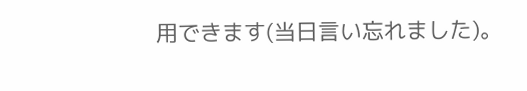用できます(当日言い忘れました)。